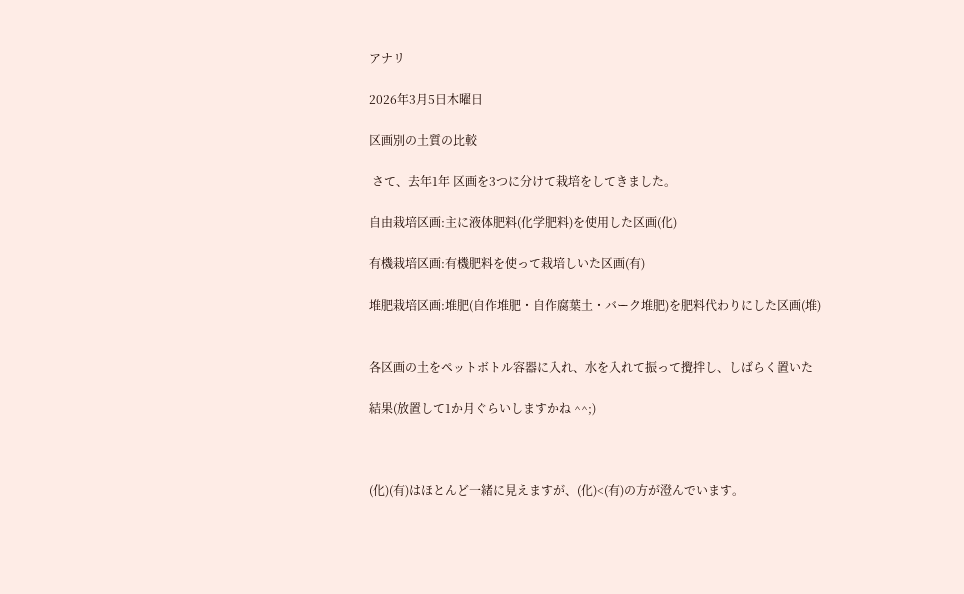アナリ

2026年3月5日木曜日

区画別の土質の比較

 さて、去年1年 区画を3つに分けて栽培をしてきました。

自由栽培区画:主に液体肥料(化学肥料)を使用した区画(化)

有機栽培区画:有機肥料を使って栽培しいた区画(有)

堆肥栽培区画:堆肥(自作堆肥・自作腐葉土・バーク堆肥)を肥料代わりにした区画(堆)


各区画の土をペットボトル容器に入れ、水を入れて振って攪拌し、しばらく置いた

結果(放置して1か月ぐらいしますかね ^^;)



(化)(有)はほとんど一緒に見えますが、(化)<(有)の方が澄んでいます。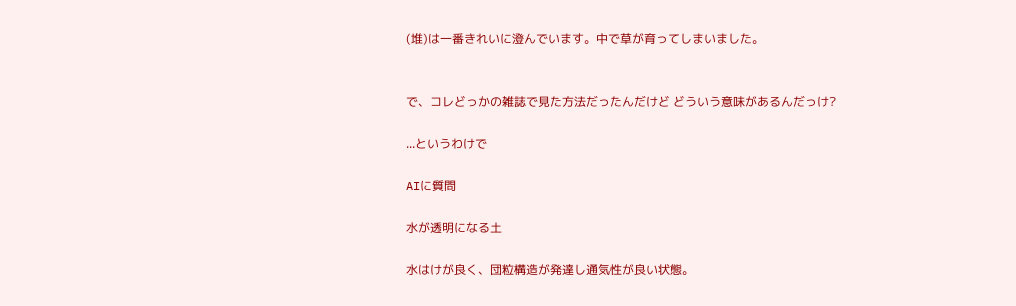(堆)は一番きれいに澄んでいます。中で草が育ってしまいました。


で、コレどっかの雑誌で見た方法だったんだけど どういう意味があるんだっけ?

...というわけで

AIに質問

水が透明になる土

水はけが良く、団粒構造が発達し通気性が良い状態。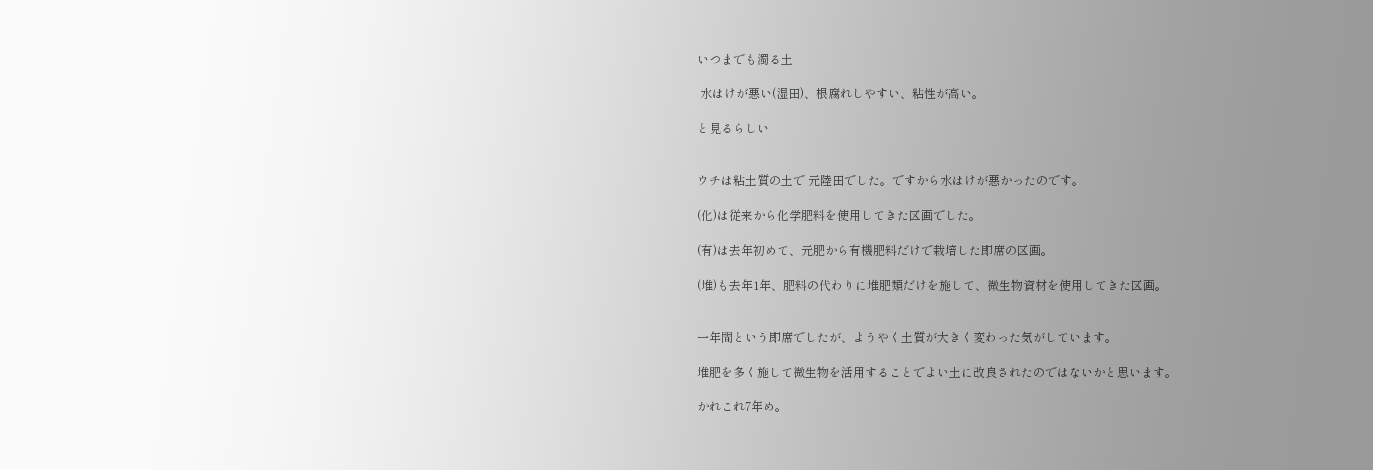いつまでも濁る土

 水はけが悪い(湿田)、根腐れしやすい、粘性が高い。

と見るらしい


ウチは粘土質の土で 元陸田でした。ですから水はけが悪かったのです。

(化)は従来から化学肥料を使用してきた区画でした。

(有)は去年初めて、元肥から有機肥料だけで栽培した即席の区画。

(堆)も去年1年、肥料の代わりに堆肥類だけを施して、微生物資材を使用してきた区画。


一年間という即席でしたが、ようやく土質が大きく変わった気がしています。

堆肥を多く施して微生物を活用することでよい土に改良されたのではないかと思います。

かれこれ7年め。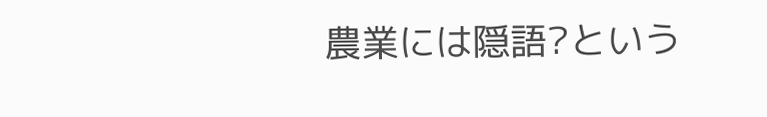農業には隠語?という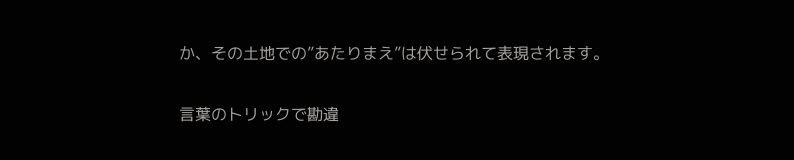か、その土地での”あたりまえ”は伏せられて表現されます。

言葉のトリックで勘違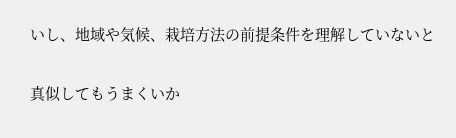いし、地域や気候、栽培方法の前提条件を理解していないと

真似してもうまくいか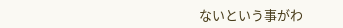ないという事がわ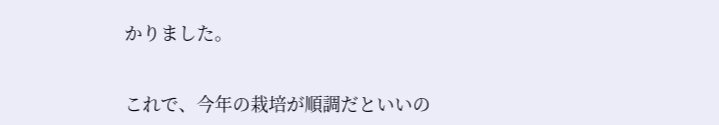かりました。


これで、今年の栽培が順調だといいの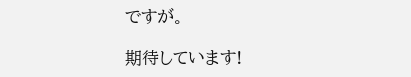ですが。

期待しています!